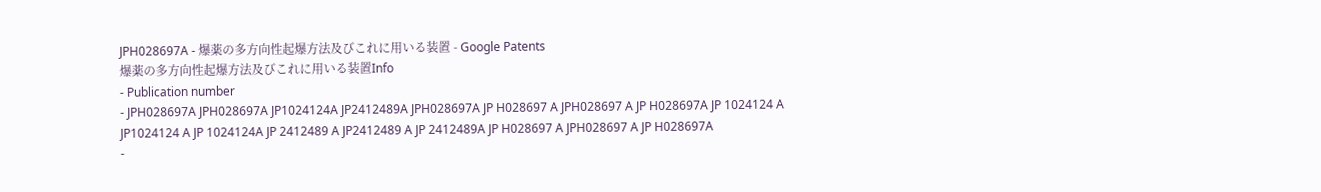JPH028697A - 爆薬の多方向性起爆方法及びこれに用いる装置 - Google Patents
爆薬の多方向性起爆方法及びこれに用いる装置Info
- Publication number
- JPH028697A JPH028697A JP1024124A JP2412489A JPH028697A JP H028697 A JPH028697 A JP H028697A JP 1024124 A JP1024124 A JP 1024124A JP 2412489 A JP2412489 A JP 2412489A JP H028697 A JPH028697 A JP H028697A
-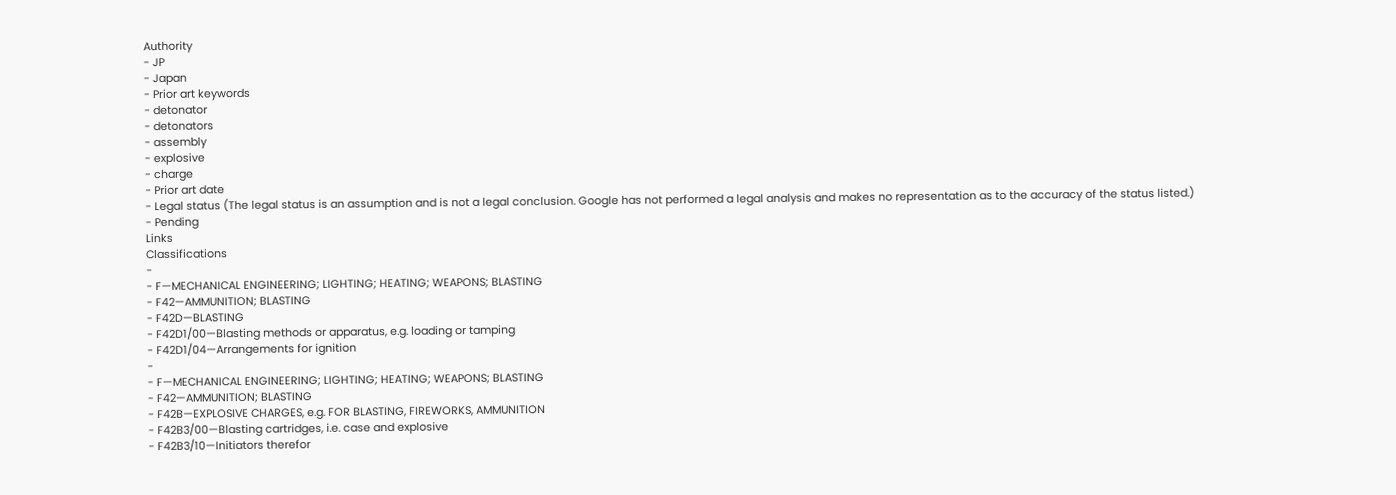Authority
- JP
- Japan
- Prior art keywords
- detonator
- detonators
- assembly
- explosive
- charge
- Prior art date
- Legal status (The legal status is an assumption and is not a legal conclusion. Google has not performed a legal analysis and makes no representation as to the accuracy of the status listed.)
- Pending
Links
Classifications
-
- F—MECHANICAL ENGINEERING; LIGHTING; HEATING; WEAPONS; BLASTING
- F42—AMMUNITION; BLASTING
- F42D—BLASTING
- F42D1/00—Blasting methods or apparatus, e.g. loading or tamping
- F42D1/04—Arrangements for ignition
-
- F—MECHANICAL ENGINEERING; LIGHTING; HEATING; WEAPONS; BLASTING
- F42—AMMUNITION; BLASTING
- F42B—EXPLOSIVE CHARGES, e.g. FOR BLASTING, FIREWORKS, AMMUNITION
- F42B3/00—Blasting cartridges, i.e. case and explosive
- F42B3/10—Initiators therefor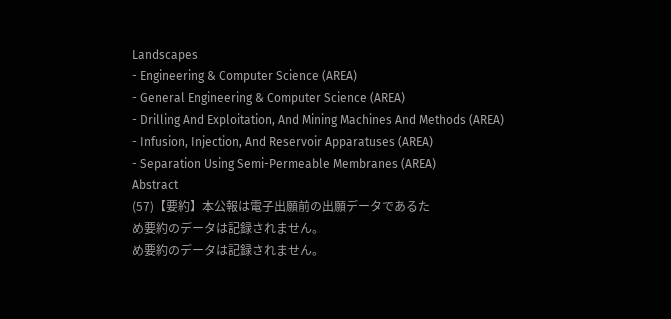Landscapes
- Engineering & Computer Science (AREA)
- General Engineering & Computer Science (AREA)
- Drilling And Exploitation, And Mining Machines And Methods (AREA)
- Infusion, Injection, And Reservoir Apparatuses (AREA)
- Separation Using Semi-Permeable Membranes (AREA)
Abstract
(57)【要約】本公報は電子出願前の出願データであるた
め要約のデータは記録されません。
め要約のデータは記録されません。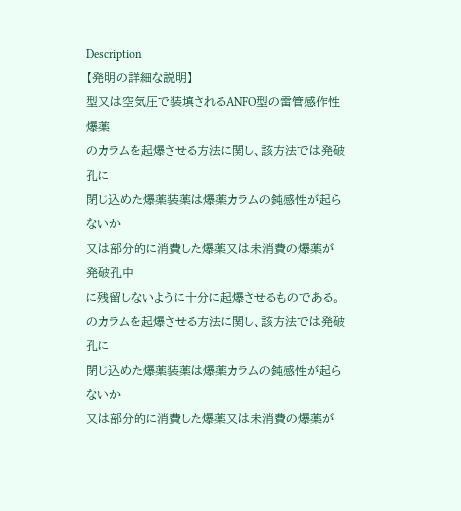Description
【発明の詳細な説明】
型又は空気圧で装填されるANFO型の雷管感作性爆薬
のカラムを起爆させる方法に関し、該方法では発破孔に
閉じ込めた爆薬装薬は爆薬カラムの鈍感性が起らないか
又は部分的に消費した爆薬又は未消費の爆薬が発破孔中
に残留しないように十分に起爆させるものである。
のカラムを起爆させる方法に関し、該方法では発破孔に
閉じ込めた爆薬装薬は爆薬カラムの鈍感性が起らないか
又は部分的に消費した爆薬又は未消費の爆薬が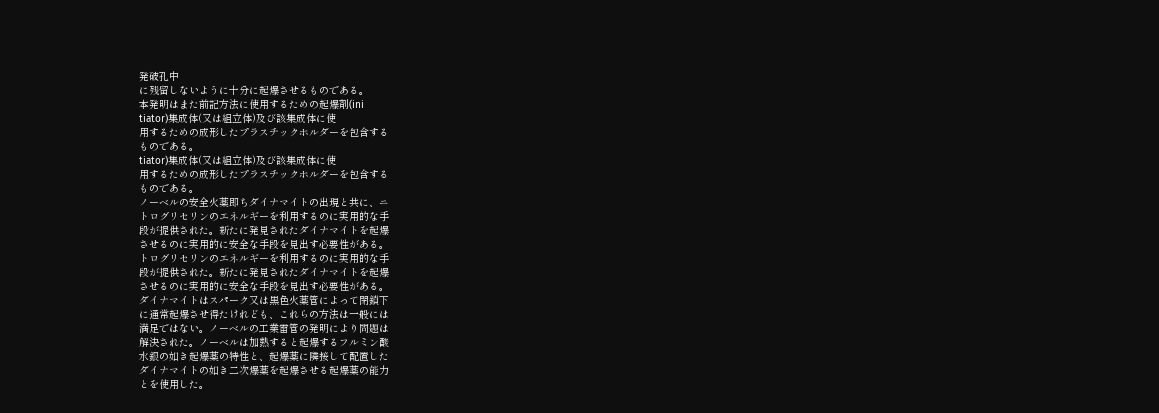発破孔中
に残留しないように十分に起爆させるものである。
本発明はまた前記方法に使用するための起爆剤(ini
tiator)集成体(又は組立体)及び該集成体に使
用するための成形したプラスチックホルダーを包含する
ものである。
tiator)集成体(又は組立体)及び該集成体に使
用するための成形したプラスチックホルダーを包含する
ものである。
ノーベルの安全火薬即ちダイナマイトの出現と共に、ニ
トログリセリンのエネルギーを利用するのに実用的な手
段が提供された。新たに発見されたダイナマイトを起爆
させるのに実用的に安全な手段を見出す必要性がある。
トログリセリンのエネルギーを利用するのに実用的な手
段が提供された。新たに発見されたダイナマイトを起爆
させるのに実用的に安全な手段を見出す必要性がある。
ダイナマイトはスパーク又は黒色火薬管によって閉鎖下
に通常起爆させ得たけれども、これらの方法は一般には
満足ではない。ノーベルの工業雷管の発明により問題は
解決された。ノーベルは加熱すると起爆するフルミン酸
水銀の如き起爆薬の特性と、起爆薬に隣接して配置した
ダイナマイトの如き二次爆薬を起爆させる起爆薬の能力
とを使用した。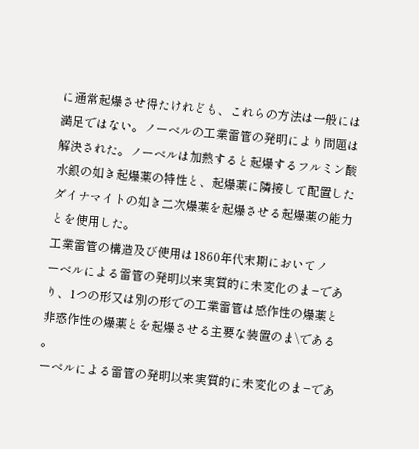に通常起爆させ得たけれども、これらの方法は一般には
満足ではない。ノーベルの工業雷管の発明により問題は
解決された。ノーベルは加熱すると起爆するフルミン酸
水銀の如き起爆薬の特性と、起爆薬に隣接して配置した
ダイナマイトの如き二次爆薬を起爆させる起爆薬の能力
とを使用した。
工業雷管の構造及び使用は1860年代末期においてノ
ーベルによる雷管の発明以来実質的に未変化のま−であ
り、1つの形又は別の形での工業雷管は感作性の爆薬と
非惑作性の爆薬とを起爆させる主要な装置のま\である
。
ーベルによる雷管の発明以来実質的に未変化のま−であ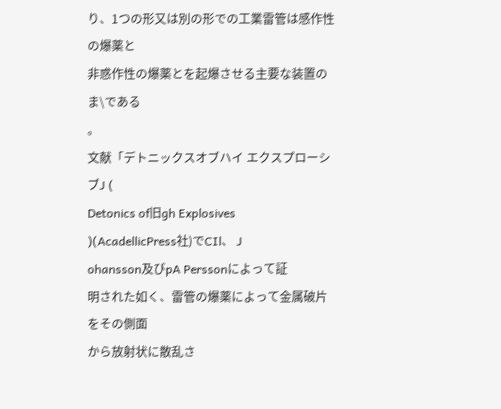り、1つの形又は別の形での工業雷管は感作性の爆薬と
非惑作性の爆薬とを起爆させる主要な装置のま\である
。
文献「デトニックスオブハイ エクスプローシブJ (
Detonics of旧gh Explosives
)(AcadellicPress社)でCIl、 J
ohansson及びpA Perssonによって証
明された如く、雷管の爆薬によって金属破片をその側面
から放射状に散乱さ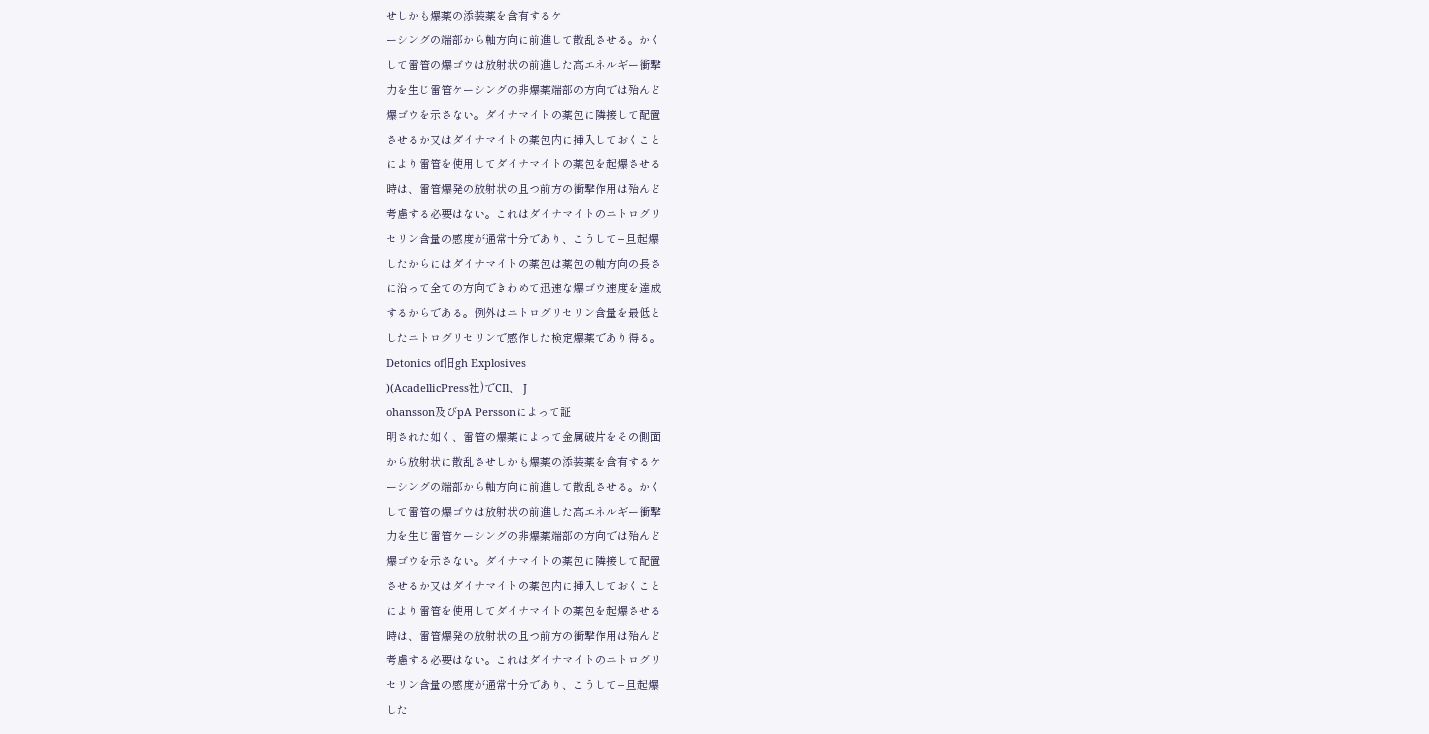せしかも爆薬の添装薬を含有するケ
ーシングの端部から軸方向に前進して散乱させる。かく
して雷管の爆ゴウは放射状の前進した高エネルギー衝撃
力を生じ雷管ケーシングの非爆薬端部の方向では殆んど
爆ゴウを示さない。ダイナマイトの薬包に隣接して配置
させるか又はダイナマイトの薬包内に挿入しておくこと
により雷管を使用してダイナマイトの薬包を起爆させる
時は、雷管爆発の放射状の且つ前方の衝撃作用は殆んど
考慮する必要はない。これはダイナマイトのニトログリ
セリン含量の感度が通常十分であり、こうして−旦起爆
したからにはダイナマイトの薬包は薬包の軸方向の長さ
に沿って全ての方向できわめて迅速な爆ゴウ速度を達成
するからである。例外はニトログリセリン含量を最低と
したニトログリセリンで感作した検定爆薬であり得る。
Detonics of旧gh Explosives
)(AcadellicPress社)でCIl、 J
ohansson及びpA Perssonによって証
明された如く、雷管の爆薬によって金属破片をその側面
から放射状に散乱させしかも爆薬の添装薬を含有するケ
ーシングの端部から軸方向に前進して散乱させる。かく
して雷管の爆ゴウは放射状の前進した高エネルギー衝撃
力を生じ雷管ケーシングの非爆薬端部の方向では殆んど
爆ゴウを示さない。ダイナマイトの薬包に隣接して配置
させるか又はダイナマイトの薬包内に挿入しておくこと
により雷管を使用してダイナマイトの薬包を起爆させる
時は、雷管爆発の放射状の且つ前方の衝撃作用は殆んど
考慮する必要はない。これはダイナマイトのニトログリ
セリン含量の感度が通常十分であり、こうして−旦起爆
した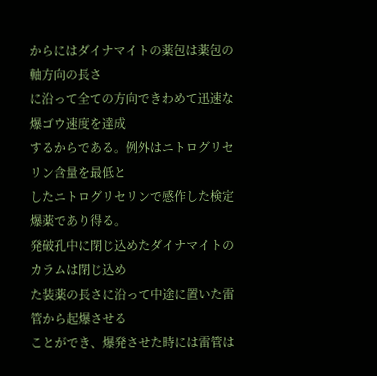からにはダイナマイトの薬包は薬包の軸方向の長さ
に沿って全ての方向できわめて迅速な爆ゴウ速度を達成
するからである。例外はニトログリセリン含量を最低と
したニトログリセリンで感作した検定爆薬であり得る。
発破孔中に閉じ込めたダイナマイトのカラムは閉じ込め
た装薬の長さに沿って中途に置いた雷管から起爆させる
ことができ、爆発させた時には雷管は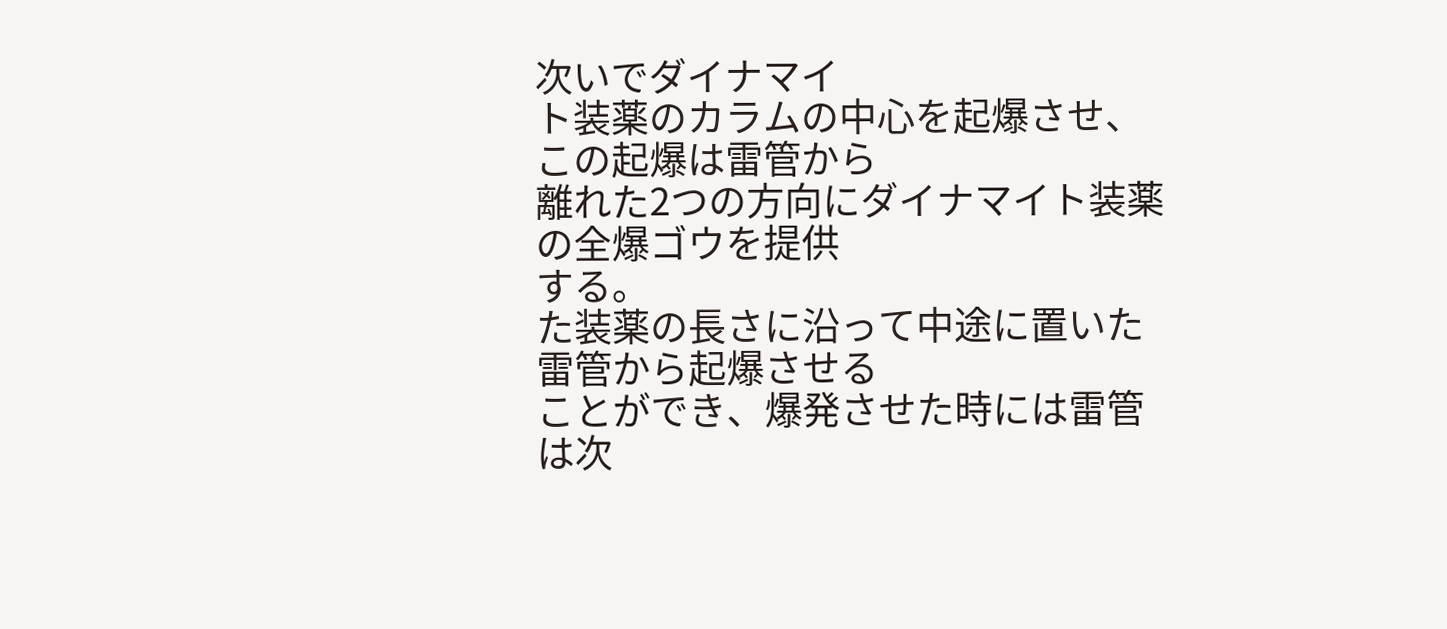次いでダイナマイ
ト装薬のカラムの中心を起爆させ、この起爆は雷管から
離れた2つの方向にダイナマイト装薬の全爆ゴウを提供
する。
た装薬の長さに沿って中途に置いた雷管から起爆させる
ことができ、爆発させた時には雷管は次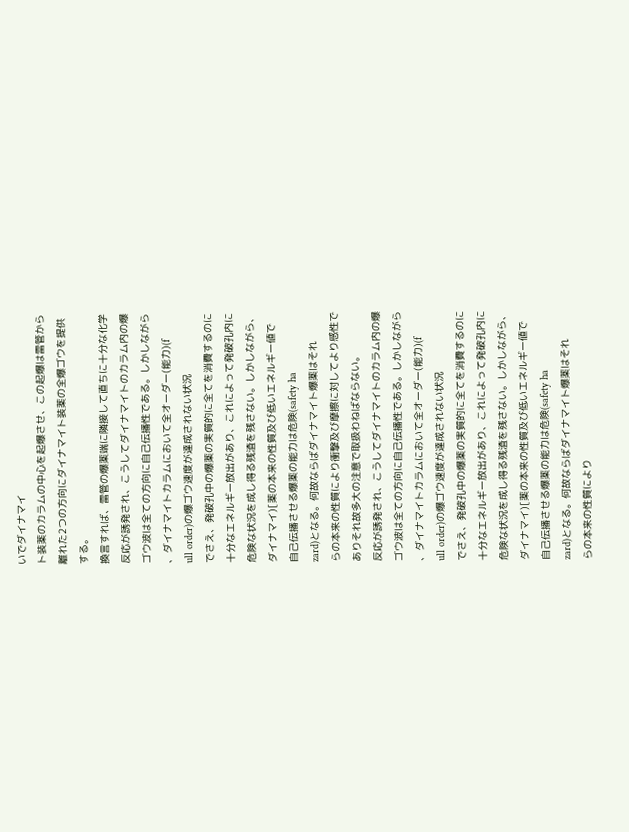いでダイナマイ
ト装薬のカラムの中心を起爆させ、この起爆は雷管から
離れた2つの方向にダイナマイト装薬の全爆ゴウを提供
する。
換言すれば、雷管の爆薬端に隣接して直ちに十分な化学
反応が誘発され、こうしてダイナマイトのカラム内の爆
ゴウ波は全ての方向に自己伝播性である。しかしながら
、ダイナマイトカラムにおいて全オーダー(能力)(f
ull order)の爆ゴウ速度が達成されない状況
でさえ、発破孔中の爆薬の実質的に全てを消費するのに
十分なエネルギー放出があり、これによって発破孔内に
危険な状況を成し得る残渣を残さない。しかしながら、
ダイナマイ)[薬の本来の性質及び低いエネルギー値で
自己伝播させる爆薬の能力は危険(safety ha
zard)となる。何故ならばダイナマイト爆薬はそれ
らの本来の性質により衝撃及び摩擦に対してより感性で
ありそれ故多大の注意で取扱わねばならない。
反応が誘発され、こうしてダイナマイトのカラム内の爆
ゴウ波は全ての方向に自己伝播性である。しかしながら
、ダイナマイトカラムにおいて全オーダー(能力)(f
ull order)の爆ゴウ速度が達成されない状況
でさえ、発破孔中の爆薬の実質的に全てを消費するのに
十分なエネルギー放出があり、これによって発破孔内に
危険な状況を成し得る残渣を残さない。しかしながら、
ダイナマイ)[薬の本来の性質及び低いエネルギー値で
自己伝播させる爆薬の能力は危険(safety ha
zard)となる。何故ならばダイナマイト爆薬はそれ
らの本来の性質により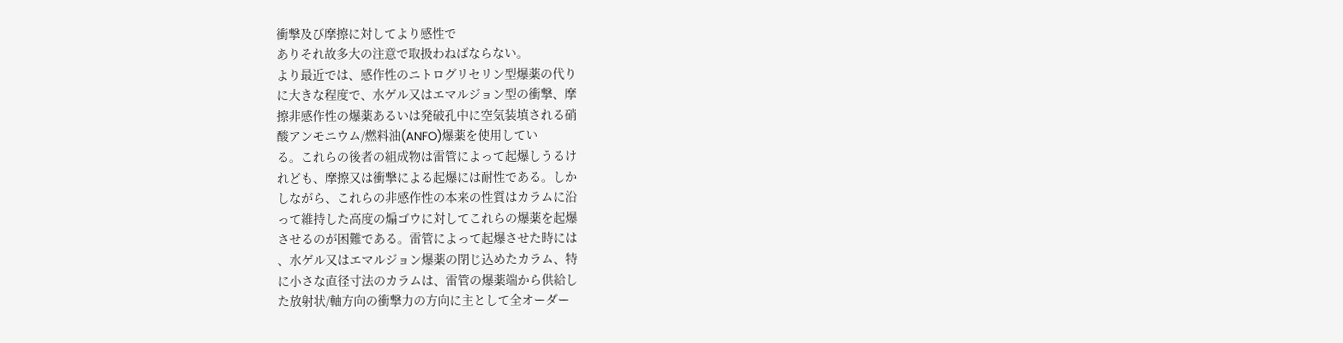衝撃及び摩擦に対してより感性で
ありそれ故多大の注意で取扱わねばならない。
より最近では、感作性のニトログリセリン型爆薬の代り
に大きな程度で、水ゲル又はエマルジョン型の衝撃、摩
擦非感作性の爆薬あるいは発破孔中に空気装填される硝
酸アンモニウム/燃料油(ANFO)爆薬を使用してい
る。これらの後者の組成物は雷管によって起爆しうるけ
れども、摩擦又は衝撃による起爆には耐性である。しか
しながら、これらの非感作性の本来の性質はカラムに沿
って維持した高度の煽ゴウに対してこれらの爆薬を起爆
させるのが困難である。雷管によって起爆させた時には
、水ゲル又はエマルジョン爆薬の閉じ込めたカラム、特
に小さな直径寸法のカラムは、雷管の爆薬端から供給し
た放射状/軸方向の衝撃力の方向に主として全オーダー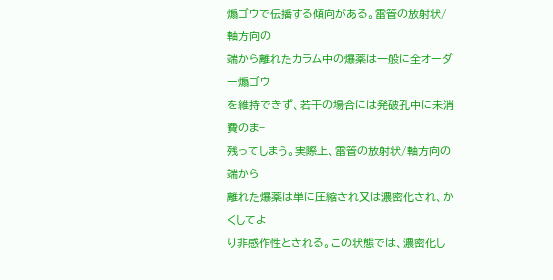煽ゴウで伝播する傾向がある。雷管の放射状/軸方向の
端から離れたカラム中の爆薬は一般に全オーダー煽ゴウ
を維持できず、若干の場合には発破孔中に未消費のま−
残ってしまう。実際上、雷管の放射状/軸方向の端から
離れた爆薬は単に圧縮され又は濃密化され、かくしてよ
り非感作性とされる。この状態では、濃密化し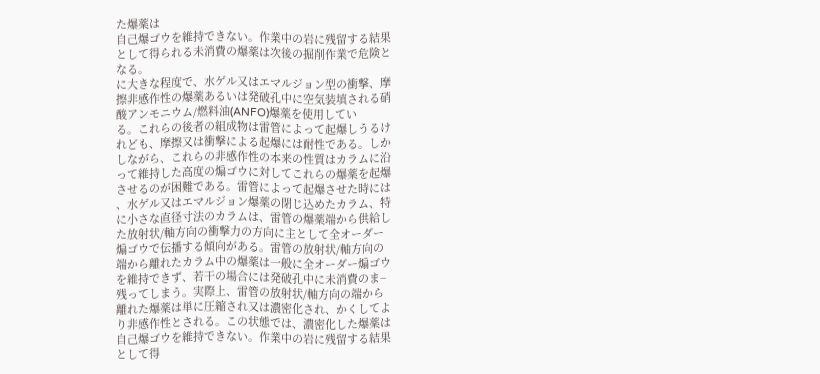た爆薬は
自己爆ゴウを維持できない。作業中の岩に残留する結果
として得られる未消費の爆薬は次後の掘削作業で危険と
なる。
に大きな程度で、水ゲル又はエマルジョン型の衝撃、摩
擦非感作性の爆薬あるいは発破孔中に空気装填される硝
酸アンモニウム/燃料油(ANFO)爆薬を使用してい
る。これらの後者の組成物は雷管によって起爆しうるけ
れども、摩擦又は衝撃による起爆には耐性である。しか
しながら、これらの非感作性の本来の性質はカラムに沿
って維持した高度の煽ゴウに対してこれらの爆薬を起爆
させるのが困難である。雷管によって起爆させた時には
、水ゲル又はエマルジョン爆薬の閉じ込めたカラム、特
に小さな直径寸法のカラムは、雷管の爆薬端から供給し
た放射状/軸方向の衝撃力の方向に主として全オーダー
煽ゴウで伝播する傾向がある。雷管の放射状/軸方向の
端から離れたカラム中の爆薬は一般に全オーダー煽ゴウ
を維持できず、若干の場合には発破孔中に未消費のま−
残ってしまう。実際上、雷管の放射状/軸方向の端から
離れた爆薬は単に圧縮され又は濃密化され、かくしてよ
り非感作性とされる。この状態では、濃密化した爆薬は
自己爆ゴウを維持できない。作業中の岩に残留する結果
として得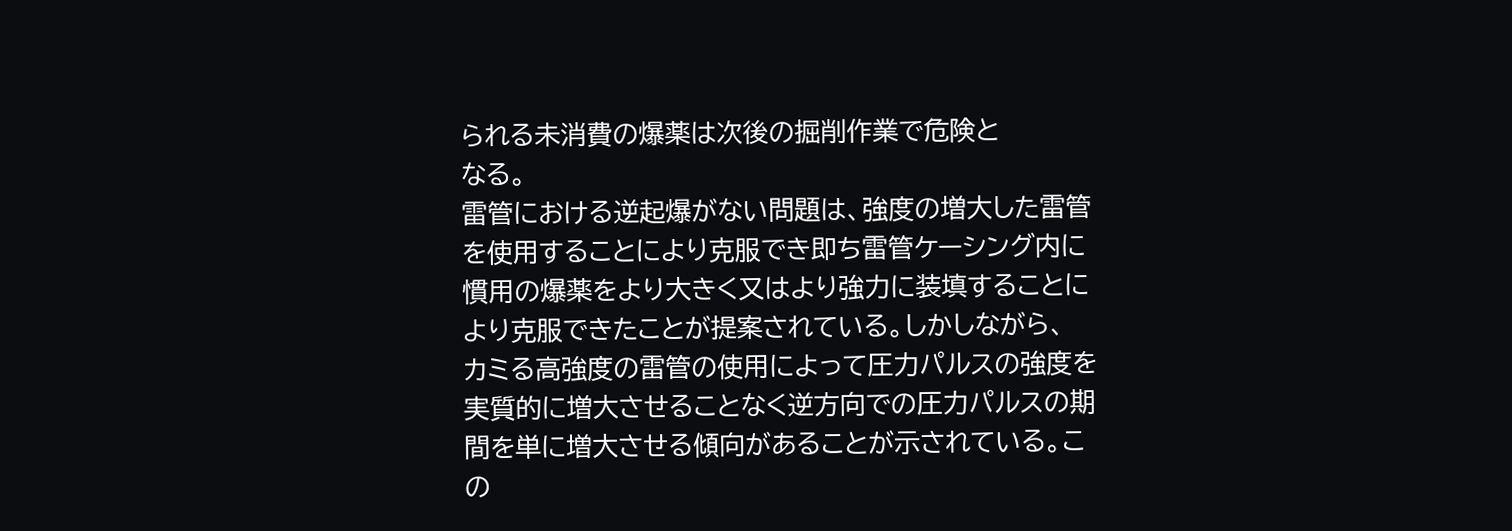られる未消費の爆薬は次後の掘削作業で危険と
なる。
雷管における逆起爆がない問題は、強度の増大した雷管
を使用することにより克服でき即ち雷管ケーシング内に
慣用の爆薬をより大きく又はより強力に装填することに
より克服できたことが提案されている。しかしながら、
カミる高強度の雷管の使用によって圧力パルスの強度を
実質的に増大させることなく逆方向での圧力パルスの期
間を単に増大させる傾向があることが示されている。こ
の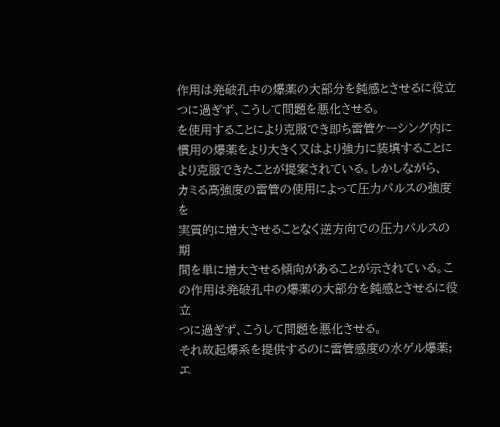作用は発破孔中の爆薬の大部分を鈍感とさせるに役立
つに過ぎず、こうして問題を悪化させる。
を使用することにより克服でき即ち雷管ケーシング内に
慣用の爆薬をより大きく又はより強力に装填することに
より克服できたことが提案されている。しかしながら、
カミる高強度の雷管の使用によって圧力パルスの強度を
実質的に増大させることなく逆方向での圧力パルスの期
間を単に増大させる傾向があることが示されている。こ
の作用は発破孔中の爆薬の大部分を鈍感とさせるに役立
つに過ぎず、こうして問題を悪化させる。
それ故起爆系を提供するのに雷管感度の水ゲル爆薬;エ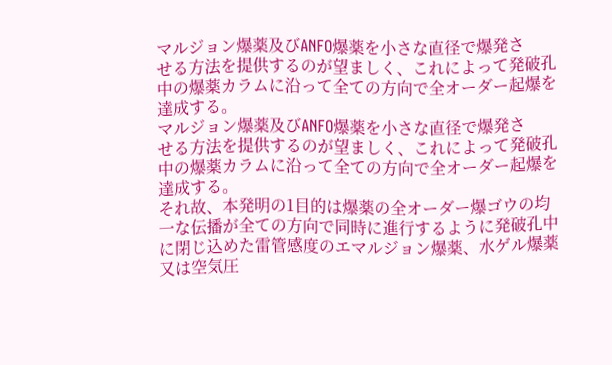マルジョン爆薬及びANFO爆薬を小さな直径で爆発さ
せる方法を提供するのが望ましく、これによって発破孔
中の爆薬カラムに沿って全ての方向で全オーダー起爆を
達成する。
マルジョン爆薬及びANFO爆薬を小さな直径で爆発さ
せる方法を提供するのが望ましく、これによって発破孔
中の爆薬カラムに沿って全ての方向で全オーダー起爆を
達成する。
それ故、本発明の1目的は爆薬の全オーダー爆ゴウの均
一な伝播が全ての方向で同時に進行するように発破孔中
に閉じ込めた雷管感度のエマルジョン爆薬、水ゲル爆薬
又は空気圧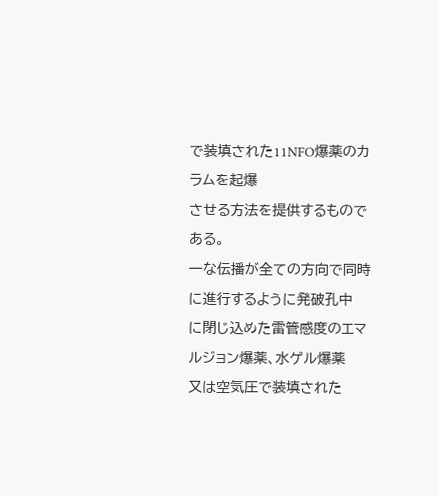で装填された11NFO爆薬のカラムを起爆
させる方法を提供するものである。
一な伝播が全ての方向で同時に進行するように発破孔中
に閉じ込めた雷管感度のエマルジョン爆薬、水ゲル爆薬
又は空気圧で装填された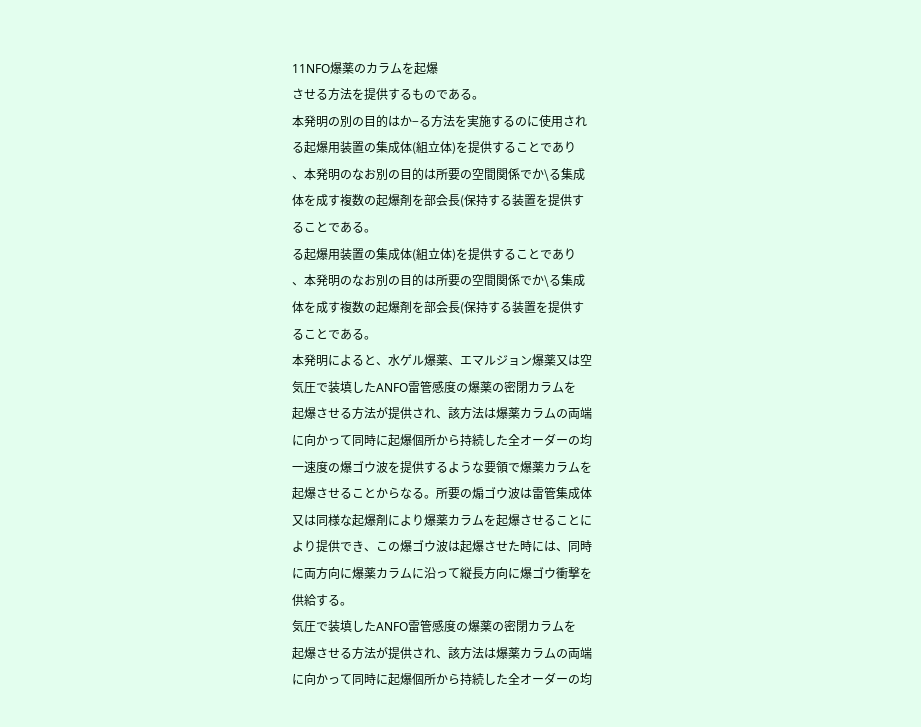11NFO爆薬のカラムを起爆
させる方法を提供するものである。
本発明の別の目的はか−る方法を実施するのに使用され
る起爆用装置の集成体(組立体)を提供することであり
、本発明のなお別の目的は所要の空間関係でか\る集成
体を成す複数の起爆剤を部会長(保持する装置を提供す
ることである。
る起爆用装置の集成体(組立体)を提供することであり
、本発明のなお別の目的は所要の空間関係でか\る集成
体を成す複数の起爆剤を部会長(保持する装置を提供す
ることである。
本発明によると、水ゲル爆薬、エマルジョン爆薬又は空
気圧で装填したANFO雷管感度の爆薬の密閉カラムを
起爆させる方法が提供され、該方法は爆薬カラムの両端
に向かって同時に起爆個所から持続した全オーダーの均
一速度の爆ゴウ波を提供するような要領で爆薬カラムを
起爆させることからなる。所要の煽ゴウ波は雷管集成体
又は同様な起爆剤により爆薬カラムを起爆させることに
より提供でき、この爆ゴウ波は起爆させた時には、同時
に両方向に爆薬カラムに沿って縦長方向に爆ゴウ衝撃を
供給する。
気圧で装填したANFO雷管感度の爆薬の密閉カラムを
起爆させる方法が提供され、該方法は爆薬カラムの両端
に向かって同時に起爆個所から持続した全オーダーの均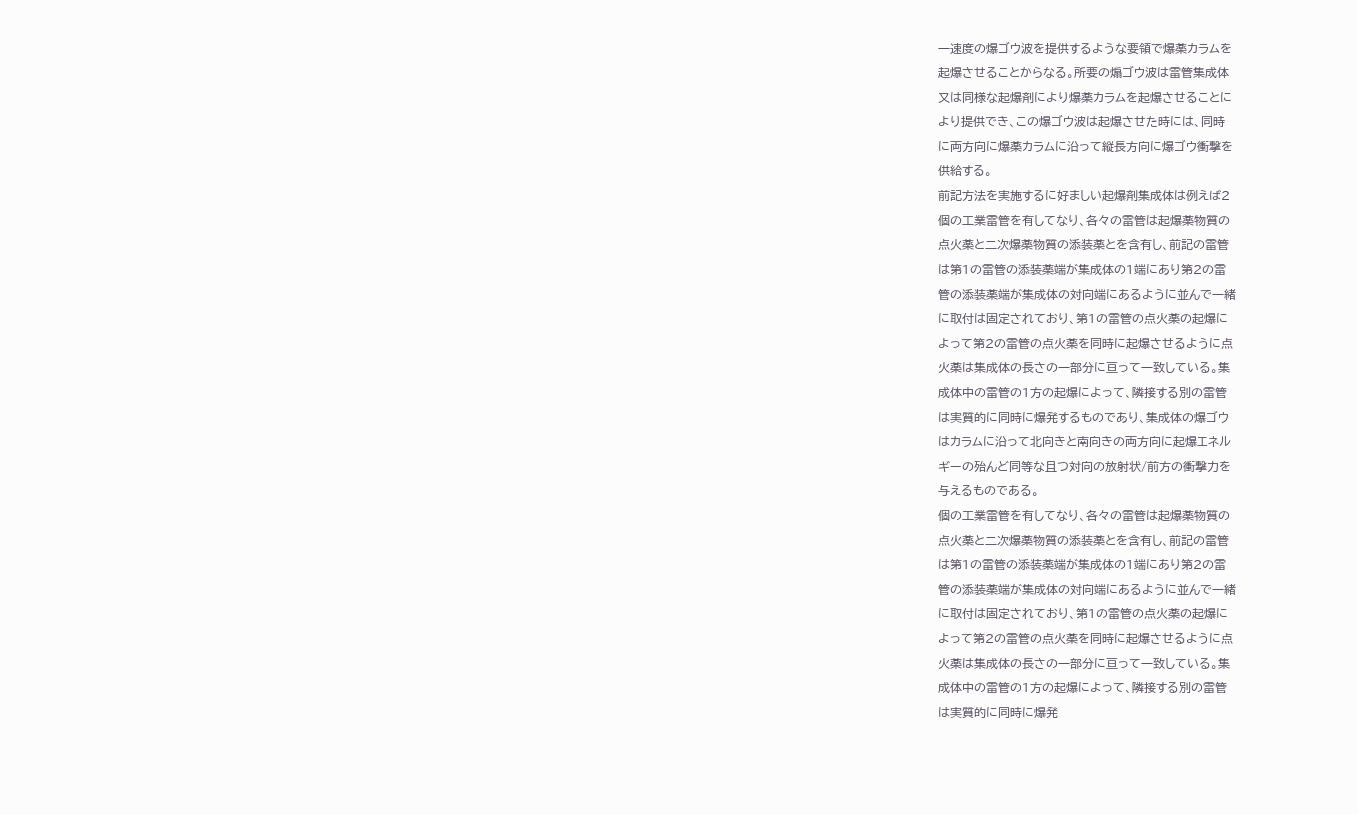一速度の爆ゴウ波を提供するような要領で爆薬カラムを
起爆させることからなる。所要の煽ゴウ波は雷管集成体
又は同様な起爆剤により爆薬カラムを起爆させることに
より提供でき、この爆ゴウ波は起爆させた時には、同時
に両方向に爆薬カラムに沿って縦長方向に爆ゴウ衝撃を
供給する。
前記方法を実施するに好ましい起爆剤集成体は例えば2
個の工業雷管を有してなり、各々の雷管は起爆薬物質の
点火薬と二次爆薬物質の添装薬とを含有し、前記の雷管
は第1の雷管の添装薬端が集成体の1端にあり第2の雷
管の添装薬端が集成体の対向端にあるように並んで一緒
に取付は固定されており、第1の雷管の点火薬の起爆に
よって第2の雷管の点火薬を同時に起爆させるように点
火薬は集成体の長さの一部分に亘って一致している。集
成体中の雷管の1方の起爆によって、隣接する別の雷管
は実質的に同時に爆発するものであり、集成体の爆ゴウ
はカラムに沿って北向きと南向きの両方向に起爆エネル
ギーの殆んど同等な且つ対向の放射状/前方の衝撃力を
与えるものである。
個の工業雷管を有してなり、各々の雷管は起爆薬物質の
点火薬と二次爆薬物質の添装薬とを含有し、前記の雷管
は第1の雷管の添装薬端が集成体の1端にあり第2の雷
管の添装薬端が集成体の対向端にあるように並んで一緒
に取付は固定されており、第1の雷管の点火薬の起爆に
よって第2の雷管の点火薬を同時に起爆させるように点
火薬は集成体の長さの一部分に亘って一致している。集
成体中の雷管の1方の起爆によって、隣接する別の雷管
は実質的に同時に爆発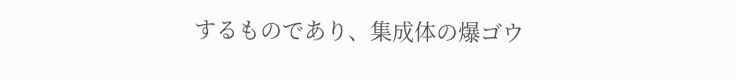するものであり、集成体の爆ゴウ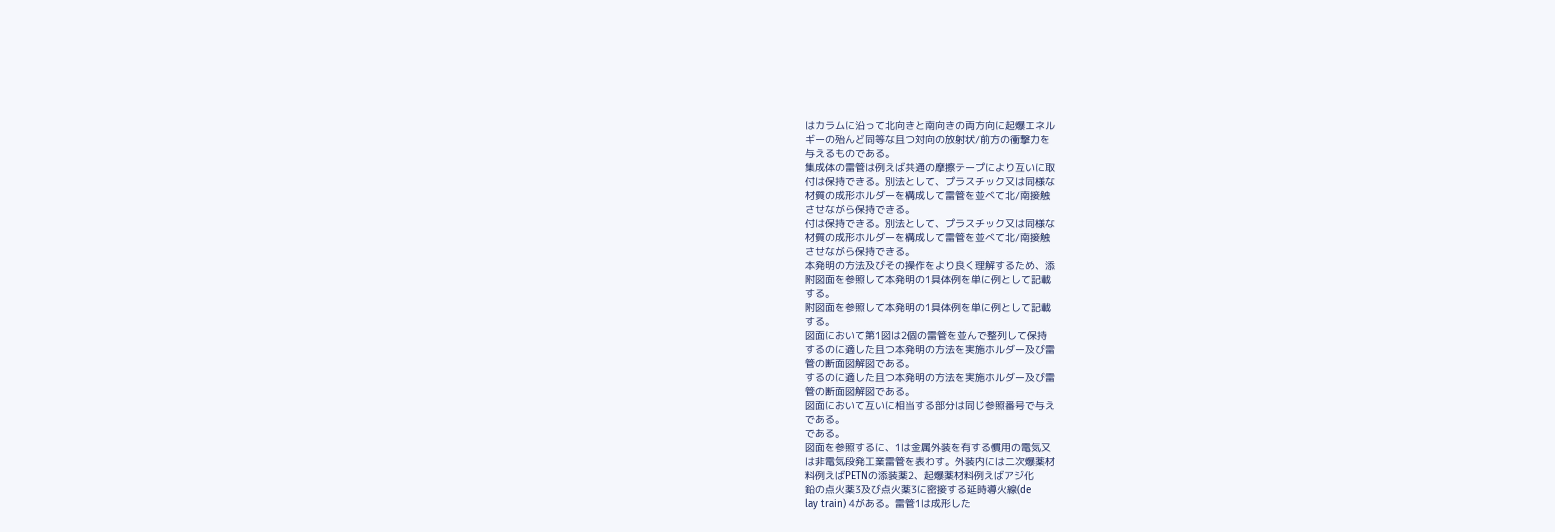はカラムに沿って北向きと南向きの両方向に起爆エネル
ギーの殆んど同等な且つ対向の放射状/前方の衝撃力を
与えるものである。
集成体の雷管は例えば共通の摩擦テープにより互いに取
付は保持できる。別法として、プラスチック又は同様な
材質の成形ホルダーを構成して雷管を並べて北/南接触
させながら保持できる。
付は保持できる。別法として、プラスチック又は同様な
材質の成形ホルダーを構成して雷管を並べて北/南接触
させながら保持できる。
本発明の方法及びその操作をより良く理解するため、添
附図面を参照して本発明の1具体例を単に例として記載
する。
附図面を参照して本発明の1具体例を単に例として記載
する。
図面において第1図は2個の雷管を並んで整列して保持
するのに適した且つ本発明の方法を実施ホルダー及び雷
管の断面図解図である。
するのに適した且つ本発明の方法を実施ホルダー及び雷
管の断面図解図である。
図面において互いに相当する部分は同じ参照番号で与え
である。
である。
図面を参照するに、1は金属外装を有する慣用の電気又
は非電気段発工業雷管を表わす。外装内には二次爆薬材
料例えばPETNの添装薬2、起爆薬材料例えばアジ化
鉛の点火薬3及び点火薬3に密接する延時導火線(de
lay train) 4がある。雷管1は成形した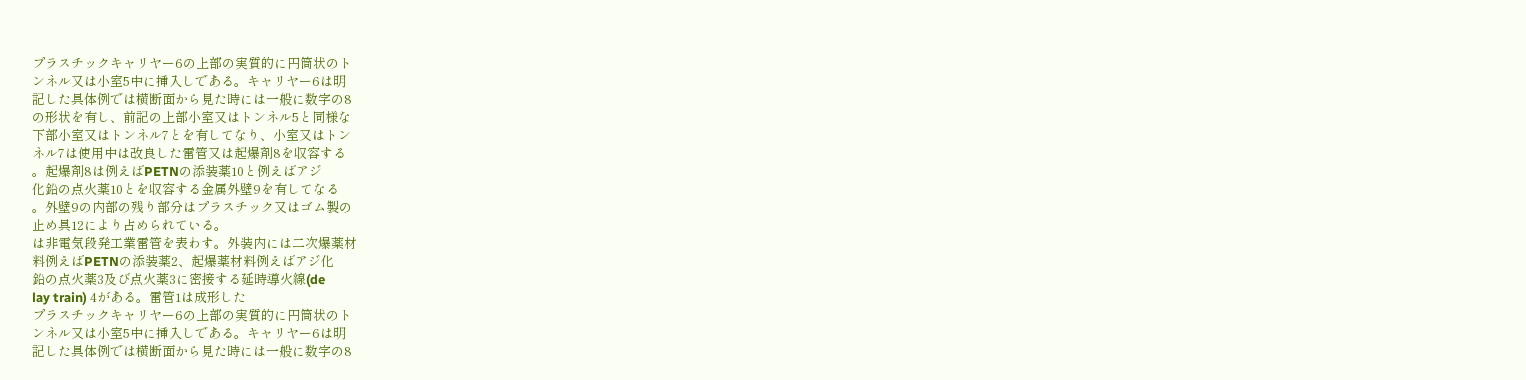プラスチックキャリヤー6の上部の実質的に円筒状のト
ンネル又は小室5中に挿入しである。キャリヤー6は明
記した具体例では横断面から見た時には一般に数字の8
の形状を有し、前記の上部小室又はトンネル5と同様な
下部小室又はトンネル7とを有してなり、小室又はトン
ネル7は使用中は改良した雷管又は起爆剤8を収容する
。起爆剤8は例えばPETNの添装薬10と例えばアジ
化鉛の点火薬10とを収容する金属外壁9を有してなる
。外壁9の内部の残り部分はプラスチック又はゴム製の
止め具12により占められている。
は非電気段発工業雷管を表わす。外装内には二次爆薬材
料例えばPETNの添装薬2、起爆薬材料例えばアジ化
鉛の点火薬3及び点火薬3に密接する延時導火線(de
lay train) 4がある。雷管1は成形した
プラスチックキャリヤー6の上部の実質的に円筒状のト
ンネル又は小室5中に挿入しである。キャリヤー6は明
記した具体例では横断面から見た時には一般に数字の8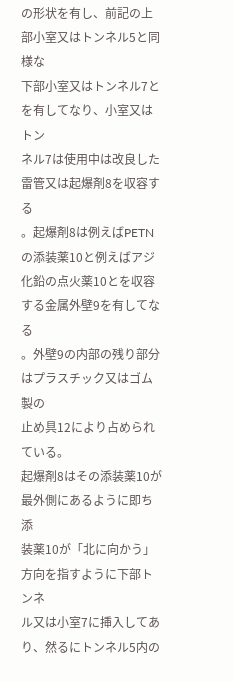の形状を有し、前記の上部小室又はトンネル5と同様な
下部小室又はトンネル7とを有してなり、小室又はトン
ネル7は使用中は改良した雷管又は起爆剤8を収容する
。起爆剤8は例えばPETNの添装薬10と例えばアジ
化鉛の点火薬10とを収容する金属外壁9を有してなる
。外壁9の内部の残り部分はプラスチック又はゴム製の
止め具12により占められている。
起爆剤8はその添装薬10が最外側にあるように即ち添
装薬10が「北に向かう」方向を指すように下部トンネ
ル又は小室7に挿入してあり、然るにトンネル5内の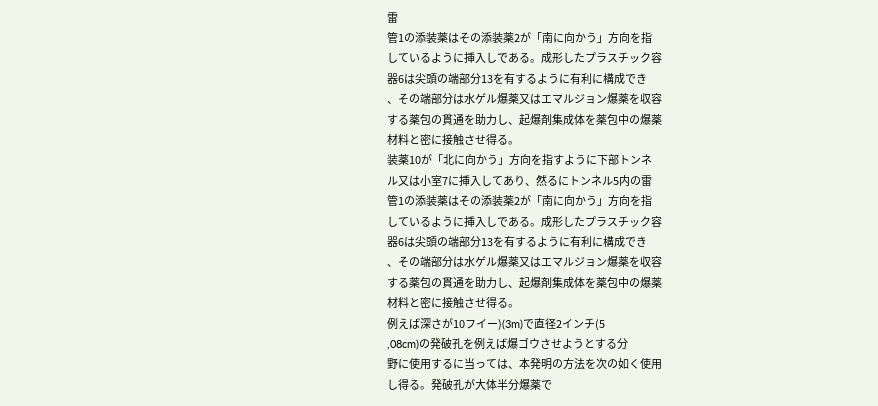雷
管1の添装薬はその添装薬2が「南に向かう」方向を指
しているように挿入しである。成形したプラスチック容
器6は尖頭の端部分13を有するように有利に構成でき
、その端部分は水ゲル爆薬又はエマルジョン爆薬を収容
する薬包の貫通を助力し、起爆剤集成体を薬包中の爆薬
材料と密に接触させ得る。
装薬10が「北に向かう」方向を指すように下部トンネ
ル又は小室7に挿入してあり、然るにトンネル5内の雷
管1の添装薬はその添装薬2が「南に向かう」方向を指
しているように挿入しである。成形したプラスチック容
器6は尖頭の端部分13を有するように有利に構成でき
、その端部分は水ゲル爆薬又はエマルジョン爆薬を収容
する薬包の貫通を助力し、起爆剤集成体を薬包中の爆薬
材料と密に接触させ得る。
例えば深さが10フイー)(3m)で直径2インチ(5
,08cm)の発破孔を例えば爆ゴウさせようとする分
野に使用するに当っては、本発明の方法を次の如く使用
し得る。発破孔が大体半分爆薬で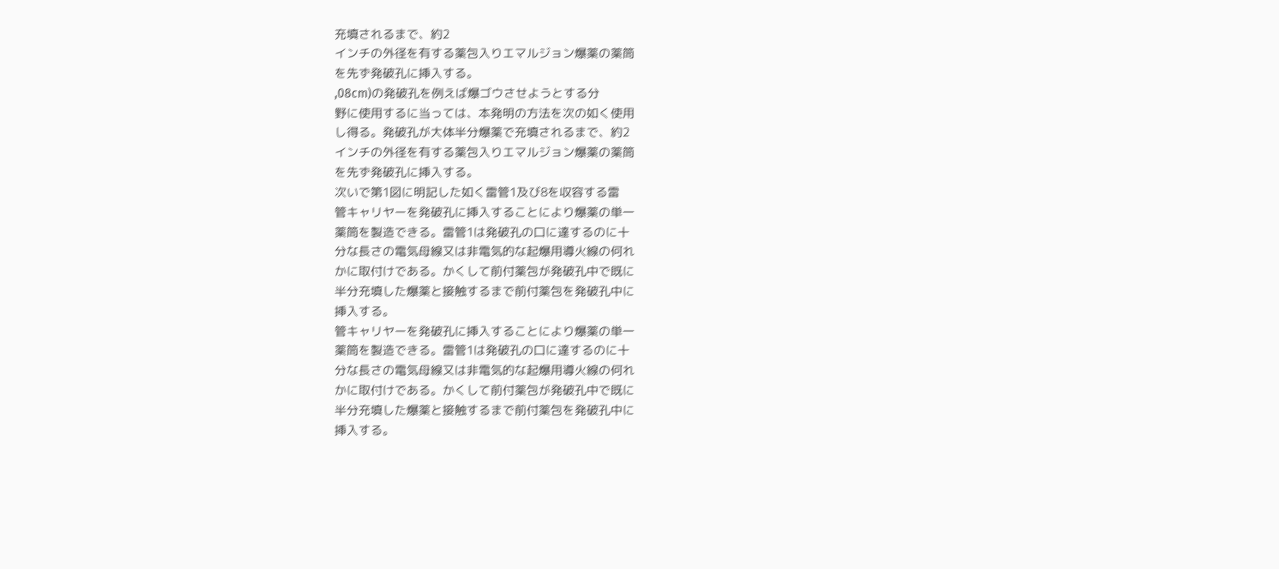充填されるまで、約2
インチの外径を有する薬包入りエマルジョン爆薬の薬筒
を先ず発破孔に挿入する。
,08cm)の発破孔を例えば爆ゴウさせようとする分
野に使用するに当っては、本発明の方法を次の如く使用
し得る。発破孔が大体半分爆薬で充填されるまで、約2
インチの外径を有する薬包入りエマルジョン爆薬の薬筒
を先ず発破孔に挿入する。
次いで第1図に明記した如く雷管1及び8を収容する雷
管キャリヤーを発破孔に挿入することにより爆薬の単一
薬筒を製造できる。雷管1は発破孔の口に達するのに十
分な長さの電気母線又は非電気的な起爆用導火線の何れ
かに取付けである。かくして前付薬包が発破孔中で既に
半分充填した爆薬と接触するまで前付薬包を発破孔中に
挿入する。
管キャリヤーを発破孔に挿入することにより爆薬の単一
薬筒を製造できる。雷管1は発破孔の口に達するのに十
分な長さの電気母線又は非電気的な起爆用導火線の何れ
かに取付けである。かくして前付薬包が発破孔中で既に
半分充填した爆薬と接触するまで前付薬包を発破孔中に
挿入する。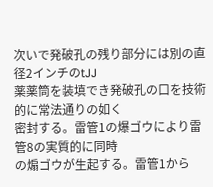次いで発破孔の残り部分には別の直径2インチのtJJ
薬薬筒を装填でき発破孔の口を技術的に常法通りの如く
密封する。雷管1の爆ゴウにより雷管8の実質的に同時
の煽ゴウが生起する。雷管1から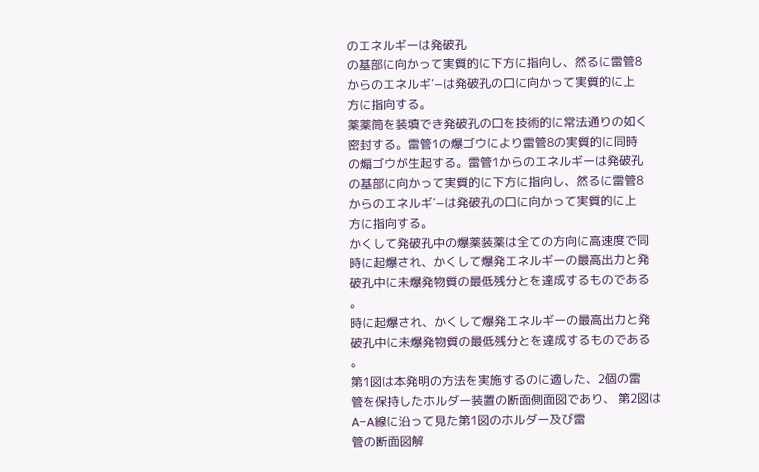のエネルギーは発破孔
の基部に向かって実質的に下方に指向し、然るに雷管8
からのエネルギ′−は発破孔の口に向かって実質的に上
方に指向する。
薬薬筒を装填でき発破孔の口を技術的に常法通りの如く
密封する。雷管1の爆ゴウにより雷管8の実質的に同時
の煽ゴウが生起する。雷管1からのエネルギーは発破孔
の基部に向かって実質的に下方に指向し、然るに雷管8
からのエネルギ′−は発破孔の口に向かって実質的に上
方に指向する。
かくして発破孔中の爆薬装薬は全ての方向に高速度で同
時に起爆され、かくして爆発エネルギーの最高出力と発
破孔中に未爆発物質の最低残分とを達成するものである
。
時に起爆され、かくして爆発エネルギーの最高出力と発
破孔中に未爆発物質の最低残分とを達成するものである
。
第1図は本発明の方法を実施するのに適した、2個の雷
管を保持したホルダー装置の断面側面図であり、 第2図はA−A線に沿って見た第1図のホルダー及び雷
管の断面図解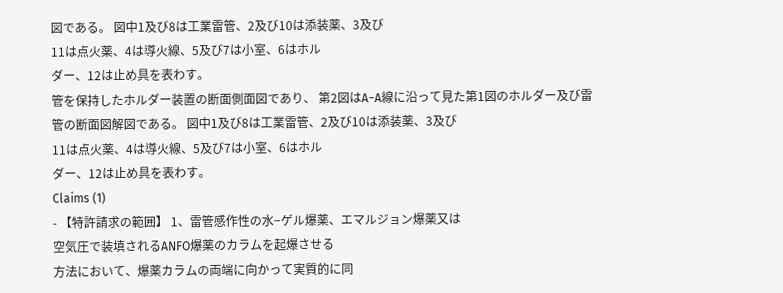図である。 図中1及び8は工業雷管、2及び10は添装薬、3及び
11は点火薬、4は導火線、5及び7は小室、6はホル
ダー、12は止め具を表わす。
管を保持したホルダー装置の断面側面図であり、 第2図はA−A線に沿って見た第1図のホルダー及び雷
管の断面図解図である。 図中1及び8は工業雷管、2及び10は添装薬、3及び
11は点火薬、4は導火線、5及び7は小室、6はホル
ダー、12は止め具を表わす。
Claims (1)
- 【特許請求の範囲】 1、雷管感作性の水−ゲル爆薬、エマルジョン爆薬又は
空気圧で装填されるANFO爆薬のカラムを起爆させる
方法において、爆薬カラムの両端に向かって実質的に同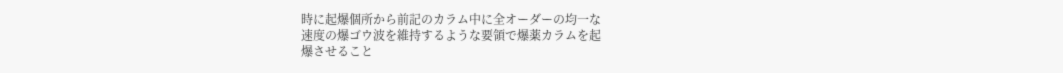時に起爆個所から前記のカラム中に全オーダーの均一な
速度の爆ゴウ波を維持するような要領で爆薬カラムを起
爆させること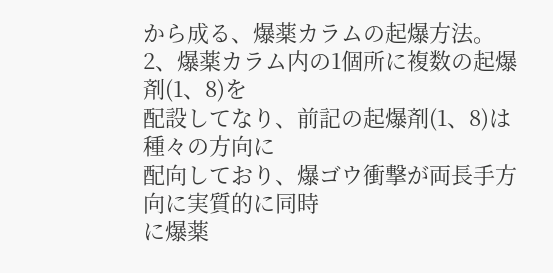から成る、爆薬カラムの起爆方法。 2、爆薬カラム内の1個所に複数の起爆剤(1、8)を
配設してなり、前記の起爆剤(1、8)は種々の方向に
配向しており、爆ゴウ衝撃が両長手方向に実質的に同時
に爆薬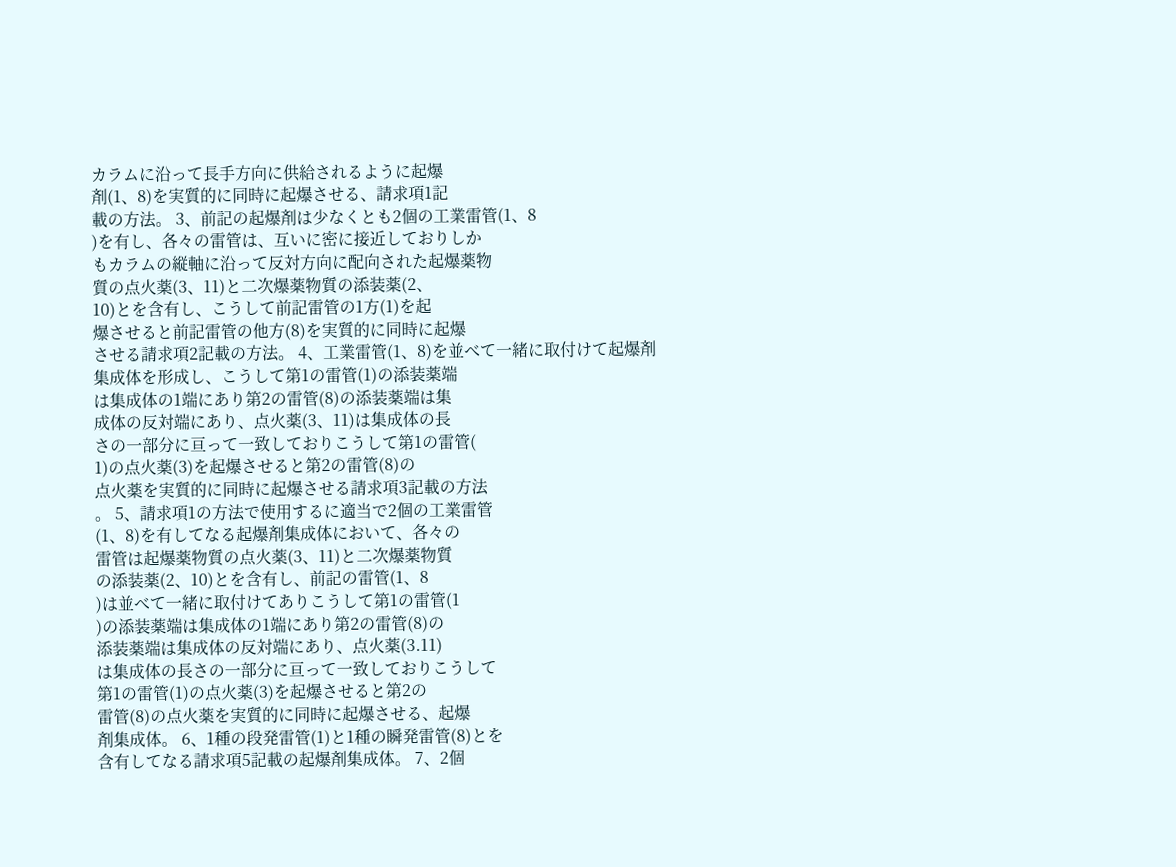カラムに沿って長手方向に供給されるように起爆
剤(1、8)を実質的に同時に起爆させる、請求項1記
載の方法。 3、前記の起爆剤は少なくとも2個の工業雷管(1、8
)を有し、各々の雷管は、互いに密に接近しておりしか
もカラムの縦軸に沿って反対方向に配向された起爆薬物
質の点火薬(3、11)と二次爆薬物質の添装薬(2、
10)とを含有し、こうして前記雷管の1方(1)を起
爆させると前記雷管の他方(8)を実質的に同時に起爆
させる請求項2記載の方法。 4、工業雷管(1、8)を並べて一緒に取付けて起爆剤
集成体を形成し、こうして第1の雷管(1)の添装薬端
は集成体の1端にあり第2の雷管(8)の添装薬端は集
成体の反対端にあり、点火薬(3、11)は集成体の長
さの一部分に亘って一致しておりこうして第1の雷管(
1)の点火薬(3)を起爆させると第2の雷管(8)の
点火薬を実質的に同時に起爆させる請求項3記載の方法
。 5、請求項1の方法で使用するに適当で2個の工業雷管
(1、8)を有してなる起爆剤集成体において、各々の
雷管は起爆薬物質の点火薬(3、11)と二次爆薬物質
の添装薬(2、10)とを含有し、前記の雷管(1、8
)は並べて一緒に取付けてありこうして第1の雷管(1
)の添装薬端は集成体の1端にあり第2の雷管(8)の
添装薬端は集成体の反対端にあり、点火薬(3.11)
は集成体の長さの一部分に亘って一致しておりこうして
第1の雷管(1)の点火薬(3)を起爆させると第2の
雷管(8)の点火薬を実質的に同時に起爆させる、起爆
剤集成体。 6、1種の段発雷管(1)と1種の瞬発雷管(8)とを
含有してなる請求項5記載の起爆剤集成体。 7、2個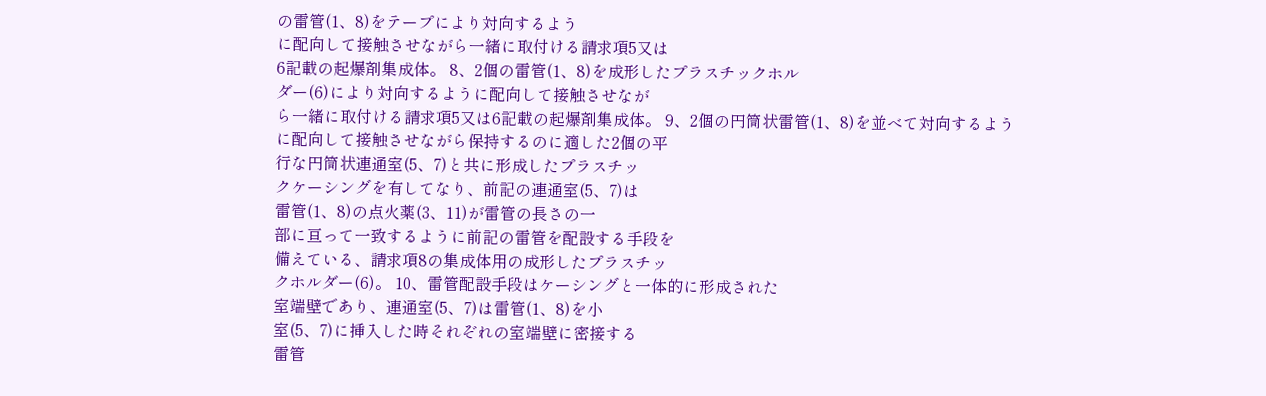の雷管(1、8)をテープにより対向するよう
に配向して接触させながら一緒に取付ける請求項5又は
6記載の起爆剤集成体。 8、2個の雷管(1、8)を成形したプラスチックホル
ダー(6)により対向するように配向して接触させなが
ら一緒に取付ける請求項5又は6記載の起爆剤集成体。 9、2個の円筒状雷管(1、8)を並べて対向するよう
に配向して接触させながら保持するのに適した2個の平
行な円筒状連通室(5、7)と共に形成したプラスチッ
クケーシングを有してなり、前記の連通室(5、7)は
雷管(1、8)の点火薬(3、11)が雷管の長さの一
部に亘って一致するように前記の雷管を配設する手段を
備えている、請求項8の集成体用の成形したプラスチッ
クホルダー(6)。 10、雷管配設手段はケーシングと一体的に形成された
室端壁であり、連通室(5、7)は雷管(1、8)を小
室(5、7)に挿入した時それぞれの室端壁に密接する
雷管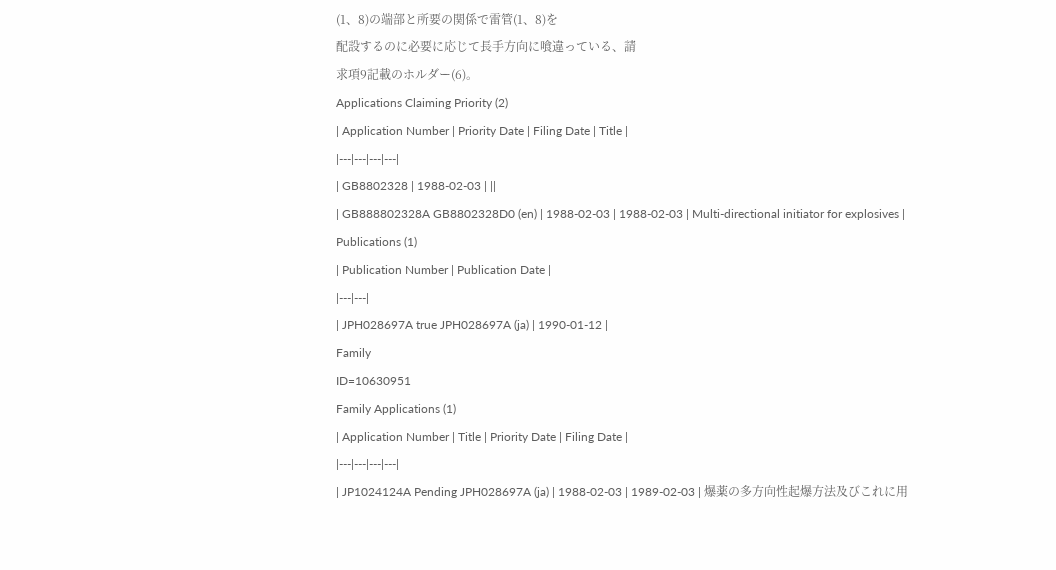(1、8)の端部と所要の関係で雷管(1、8)を
配設するのに必要に応じて長手方向に喰違っている、請
求項9記載のホルダー(6)。
Applications Claiming Priority (2)
| Application Number | Priority Date | Filing Date | Title |
|---|---|---|---|
| GB8802328 | 1988-02-03 | ||
| GB888802328A GB8802328D0 (en) | 1988-02-03 | 1988-02-03 | Multi-directional initiator for explosives |
Publications (1)
| Publication Number | Publication Date |
|---|---|
| JPH028697A true JPH028697A (ja) | 1990-01-12 |
Family
ID=10630951
Family Applications (1)
| Application Number | Title | Priority Date | Filing Date |
|---|---|---|---|
| JP1024124A Pending JPH028697A (ja) | 1988-02-03 | 1989-02-03 | 爆薬の多方向性起爆方法及びこれに用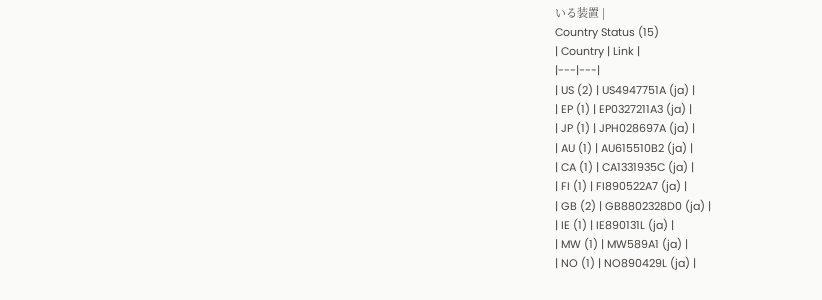いる装置 |
Country Status (15)
| Country | Link |
|---|---|
| US (2) | US4947751A (ja) |
| EP (1) | EP0327211A3 (ja) |
| JP (1) | JPH028697A (ja) |
| AU (1) | AU615510B2 (ja) |
| CA (1) | CA1331935C (ja) |
| FI (1) | FI890522A7 (ja) |
| GB (2) | GB8802328D0 (ja) |
| IE (1) | IE890131L (ja) |
| MW (1) | MW589A1 (ja) |
| NO (1) | NO890429L (ja) |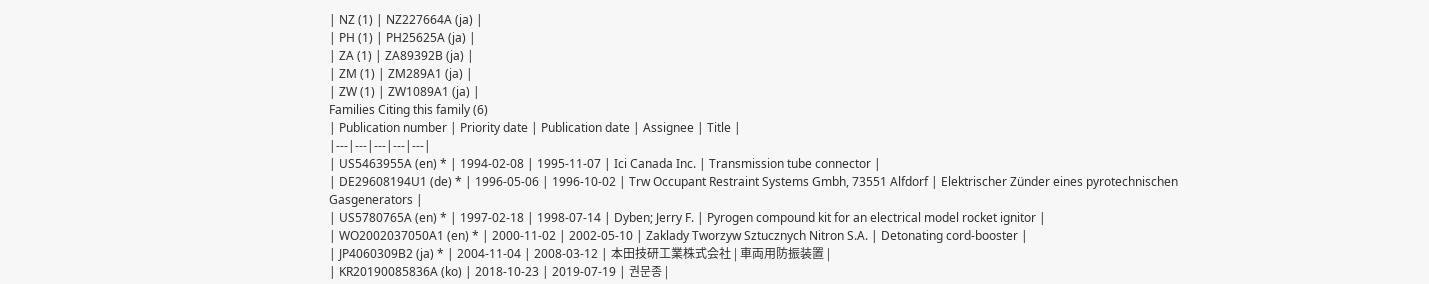| NZ (1) | NZ227664A (ja) |
| PH (1) | PH25625A (ja) |
| ZA (1) | ZA89392B (ja) |
| ZM (1) | ZM289A1 (ja) |
| ZW (1) | ZW1089A1 (ja) |
Families Citing this family (6)
| Publication number | Priority date | Publication date | Assignee | Title |
|---|---|---|---|---|
| US5463955A (en) * | 1994-02-08 | 1995-11-07 | Ici Canada Inc. | Transmission tube connector |
| DE29608194U1 (de) * | 1996-05-06 | 1996-10-02 | Trw Occupant Restraint Systems Gmbh, 73551 Alfdorf | Elektrischer Zünder eines pyrotechnischen Gasgenerators |
| US5780765A (en) * | 1997-02-18 | 1998-07-14 | Dyben; Jerry F. | Pyrogen compound kit for an electrical model rocket ignitor |
| WO2002037050A1 (en) * | 2000-11-02 | 2002-05-10 | Zaklady Tworzyw Sztucznych Nitron S.A. | Detonating cord-booster |
| JP4060309B2 (ja) * | 2004-11-04 | 2008-03-12 | 本田技研工業株式会社 | 車両用防振装置 |
| KR20190085836A (ko) | 2018-10-23 | 2019-07-19 | 권문종 |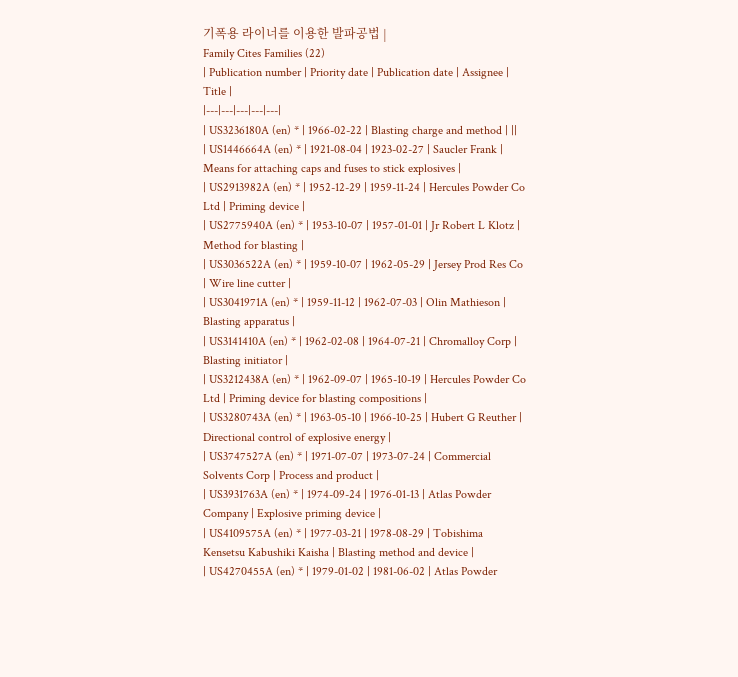기폭용 라이너를 이용한 발파공법 |
Family Cites Families (22)
| Publication number | Priority date | Publication date | Assignee | Title |
|---|---|---|---|---|
| US3236180A (en) * | 1966-02-22 | Blasting charge and method | ||
| US1446664A (en) * | 1921-08-04 | 1923-02-27 | Saucler Frank | Means for attaching caps and fuses to stick explosives |
| US2913982A (en) * | 1952-12-29 | 1959-11-24 | Hercules Powder Co Ltd | Priming device |
| US2775940A (en) * | 1953-10-07 | 1957-01-01 | Jr Robert L Klotz | Method for blasting |
| US3036522A (en) * | 1959-10-07 | 1962-05-29 | Jersey Prod Res Co | Wire line cutter |
| US3041971A (en) * | 1959-11-12 | 1962-07-03 | Olin Mathieson | Blasting apparatus |
| US3141410A (en) * | 1962-02-08 | 1964-07-21 | Chromalloy Corp | Blasting initiator |
| US3212438A (en) * | 1962-09-07 | 1965-10-19 | Hercules Powder Co Ltd | Priming device for blasting compositions |
| US3280743A (en) * | 1963-05-10 | 1966-10-25 | Hubert G Reuther | Directional control of explosive energy |
| US3747527A (en) * | 1971-07-07 | 1973-07-24 | Commercial Solvents Corp | Process and product |
| US3931763A (en) * | 1974-09-24 | 1976-01-13 | Atlas Powder Company | Explosive priming device |
| US4109575A (en) * | 1977-03-21 | 1978-08-29 | Tobishima Kensetsu Kabushiki Kaisha | Blasting method and device |
| US4270455A (en) * | 1979-01-02 | 1981-06-02 | Atlas Powder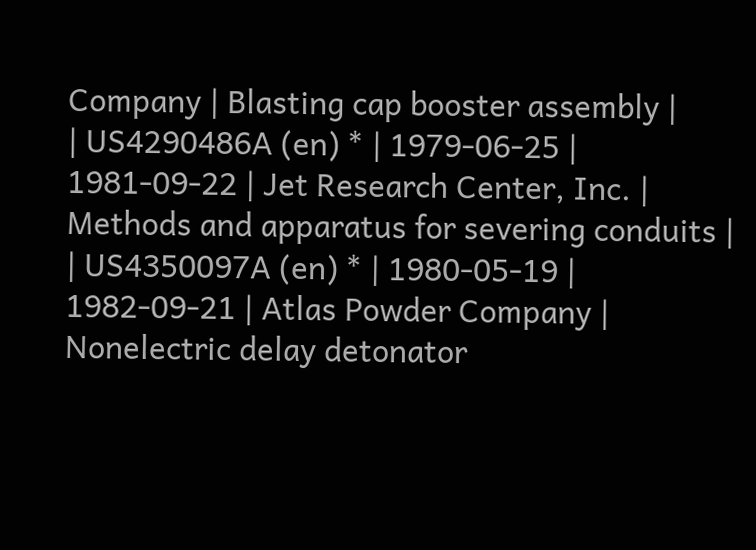Company | Blasting cap booster assembly |
| US4290486A (en) * | 1979-06-25 | 1981-09-22 | Jet Research Center, Inc. | Methods and apparatus for severing conduits |
| US4350097A (en) * | 1980-05-19 | 1982-09-21 | Atlas Powder Company | Nonelectric delay detonator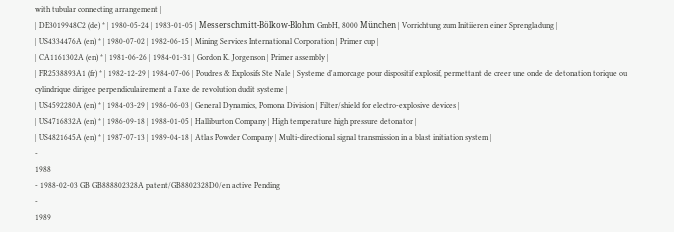with tubular connecting arrangement |
| DE3019948C2 (de) * | 1980-05-24 | 1983-01-05 | Messerschmitt-Bölkow-Blohm GmbH, 8000 München | Vorrichtung zum Initiieren einer Sprengladung |
| US4334476A (en) * | 1980-07-02 | 1982-06-15 | Mining Services International Corporation | Primer cup |
| CA1161302A (en) * | 1981-06-26 | 1984-01-31 | Gordon K. Jorgenson | Primer assembly |
| FR2538893A1 (fr) * | 1982-12-29 | 1984-07-06 | Poudres & Explosifs Ste Nale | Systeme d'amorcage pour dispositif explosif, permettant de creer une onde de detonation torique ou cylindrique dirigee perpendiculairement a l'axe de revolution dudit systeme |
| US4592280A (en) * | 1984-03-29 | 1986-06-03 | General Dynamics, Pomona Division | Filter/shield for electro-explosive devices |
| US4716832A (en) * | 1986-09-18 | 1988-01-05 | Halliburton Company | High temperature high pressure detonator |
| US4821645A (en) * | 1987-07-13 | 1989-04-18 | Atlas Powder Company | Multi-directional signal transmission in a blast initiation system |
-
1988
- 1988-02-03 GB GB888802328A patent/GB8802328D0/en active Pending
-
1989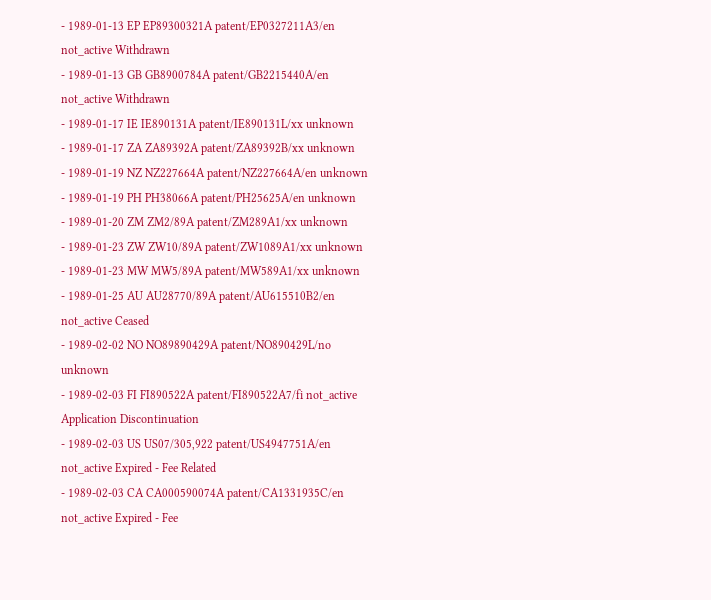- 1989-01-13 EP EP89300321A patent/EP0327211A3/en not_active Withdrawn
- 1989-01-13 GB GB8900784A patent/GB2215440A/en not_active Withdrawn
- 1989-01-17 IE IE890131A patent/IE890131L/xx unknown
- 1989-01-17 ZA ZA89392A patent/ZA89392B/xx unknown
- 1989-01-19 NZ NZ227664A patent/NZ227664A/en unknown
- 1989-01-19 PH PH38066A patent/PH25625A/en unknown
- 1989-01-20 ZM ZM2/89A patent/ZM289A1/xx unknown
- 1989-01-23 ZW ZW10/89A patent/ZW1089A1/xx unknown
- 1989-01-23 MW MW5/89A patent/MW589A1/xx unknown
- 1989-01-25 AU AU28770/89A patent/AU615510B2/en not_active Ceased
- 1989-02-02 NO NO89890429A patent/NO890429L/no unknown
- 1989-02-03 FI FI890522A patent/FI890522A7/fi not_active Application Discontinuation
- 1989-02-03 US US07/305,922 patent/US4947751A/en not_active Expired - Fee Related
- 1989-02-03 CA CA000590074A patent/CA1331935C/en not_active Expired - Fee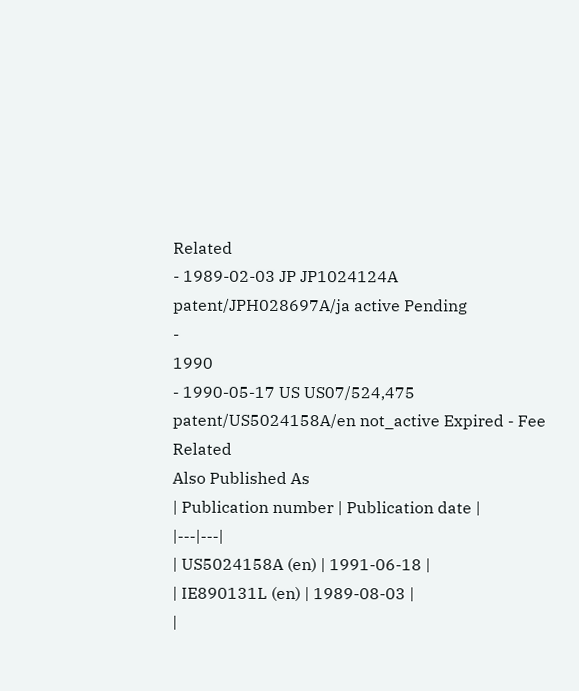Related
- 1989-02-03 JP JP1024124A patent/JPH028697A/ja active Pending
-
1990
- 1990-05-17 US US07/524,475 patent/US5024158A/en not_active Expired - Fee Related
Also Published As
| Publication number | Publication date |
|---|---|
| US5024158A (en) | 1991-06-18 |
| IE890131L (en) | 1989-08-03 |
|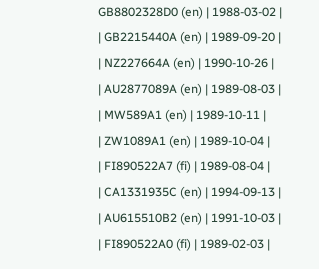GB8802328D0 (en) | 1988-03-02 |
| GB2215440A (en) | 1989-09-20 |
| NZ227664A (en) | 1990-10-26 |
| AU2877089A (en) | 1989-08-03 |
| MW589A1 (en) | 1989-10-11 |
| ZW1089A1 (en) | 1989-10-04 |
| FI890522A7 (fi) | 1989-08-04 |
| CA1331935C (en) | 1994-09-13 |
| AU615510B2 (en) | 1991-10-03 |
| FI890522A0 (fi) | 1989-02-03 |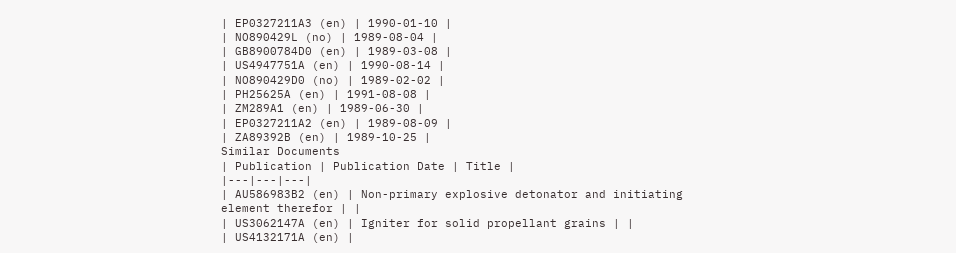| EP0327211A3 (en) | 1990-01-10 |
| NO890429L (no) | 1989-08-04 |
| GB8900784D0 (en) | 1989-03-08 |
| US4947751A (en) | 1990-08-14 |
| NO890429D0 (no) | 1989-02-02 |
| PH25625A (en) | 1991-08-08 |
| ZM289A1 (en) | 1989-06-30 |
| EP0327211A2 (en) | 1989-08-09 |
| ZA89392B (en) | 1989-10-25 |
Similar Documents
| Publication | Publication Date | Title |
|---|---|---|
| AU586983B2 (en) | Non-primary explosive detonator and initiating element therefor | |
| US3062147A (en) | Igniter for solid propellant grains | |
| US4132171A (en) |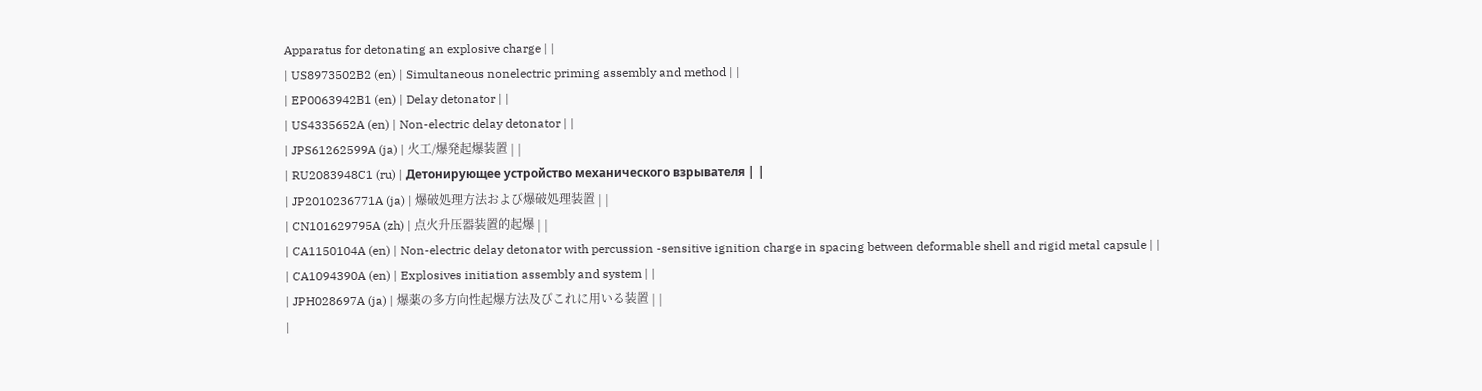Apparatus for detonating an explosive charge | |
| US8973502B2 (en) | Simultaneous nonelectric priming assembly and method | |
| EP0063942B1 (en) | Delay detonator | |
| US4335652A (en) | Non-electric delay detonator | |
| JPS61262599A (ja) | 火工/爆発起爆装置 | |
| RU2083948C1 (ru) | Детонирующее устройство механического взрывателя | |
| JP2010236771A (ja) | 爆破処理方法および爆破処理装置 | |
| CN101629795A (zh) | 点火升压器装置的起爆 | |
| CA1150104A (en) | Non-electric delay detonator with percussion -sensitive ignition charge in spacing between deformable shell and rigid metal capsule | |
| CA1094390A (en) | Explosives initiation assembly and system | |
| JPH028697A (ja) | 爆薬の多方向性起爆方法及びこれに用いる装置 | |
|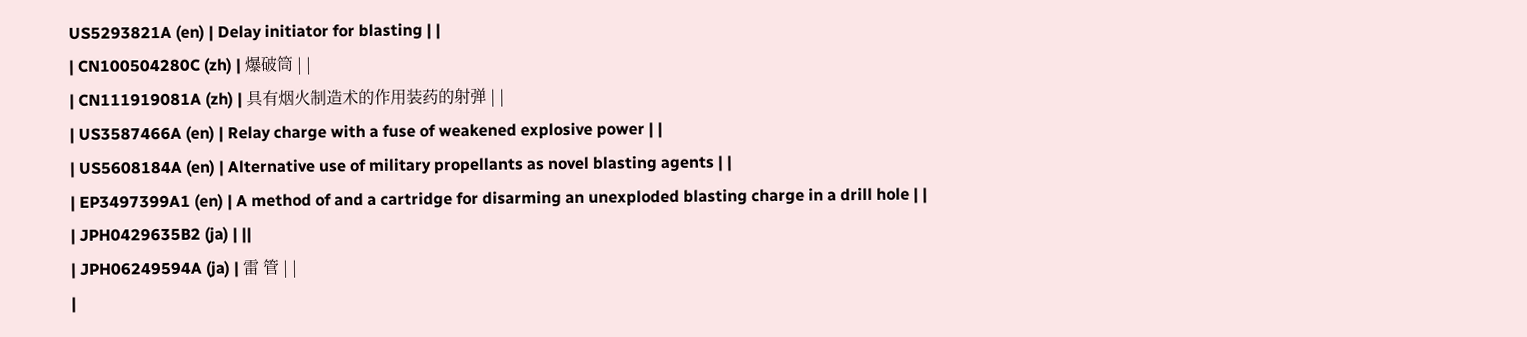US5293821A (en) | Delay initiator for blasting | |
| CN100504280C (zh) | 爆破筒 | |
| CN111919081A (zh) | 具有烟火制造术的作用装药的射弹 | |
| US3587466A (en) | Relay charge with a fuse of weakened explosive power | |
| US5608184A (en) | Alternative use of military propellants as novel blasting agents | |
| EP3497399A1 (en) | A method of and a cartridge for disarming an unexploded blasting charge in a drill hole | |
| JPH0429635B2 (ja) | ||
| JPH06249594A (ja) | 雷 管 | |
|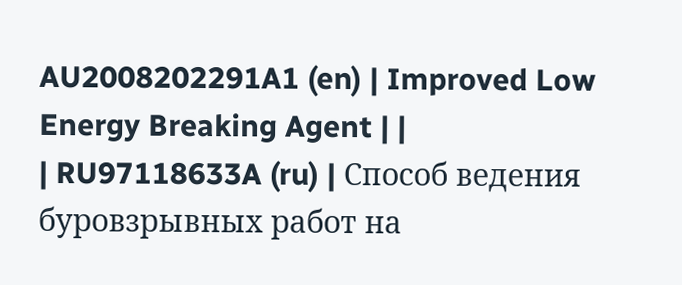AU2008202291A1 (en) | Improved Low Energy Breaking Agent | |
| RU97118633A (ru) | Способ ведения буровзрывных работ на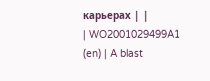карьерах | |
| WO2001029499A1 (en) | A blast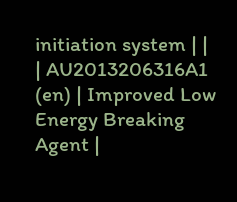initiation system | |
| AU2013206316A1 (en) | Improved Low Energy Breaking Agent |